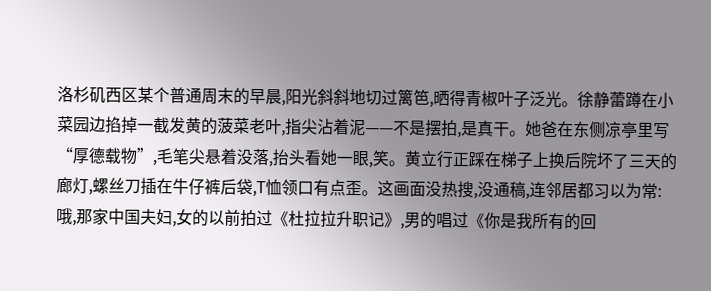洛杉矶西区某个普通周末的早晨,阳光斜斜地切过篱笆,晒得青椒叶子泛光。徐静蕾蹲在小菜园边掐掉一截发黄的菠菜老叶,指尖沾着泥——不是摆拍,是真干。她爸在东侧凉亭里写“厚德载物”,毛笔尖悬着没落,抬头看她一眼,笑。黄立行正踩在梯子上换后院坏了三天的廊灯,螺丝刀插在牛仔裤后袋,T恤领口有点歪。这画面没热搜,没通稿,连邻居都习以为常:哦,那家中国夫妇,女的以前拍过《杜拉拉升职记》,男的唱过《你是我所有的回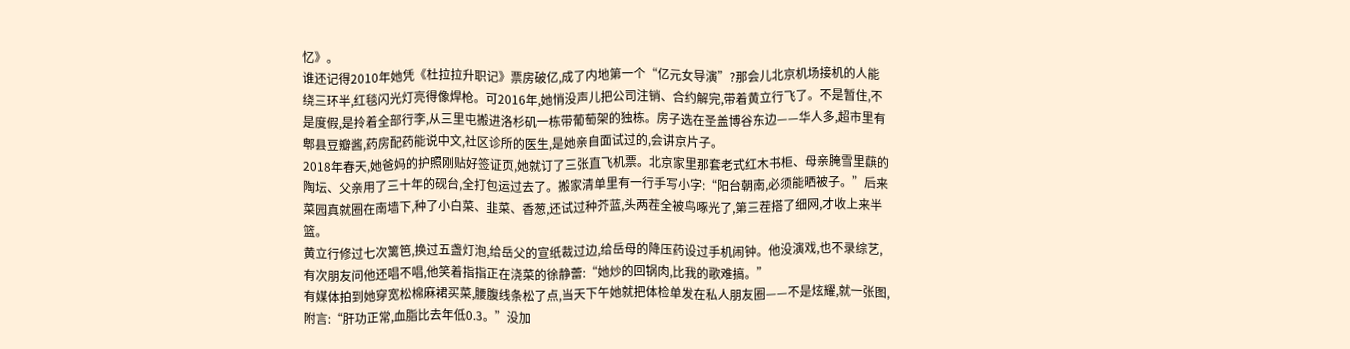忆》。
谁还记得2010年她凭《杜拉拉升职记》票房破亿,成了内地第一个“亿元女导演”?那会儿北京机场接机的人能绕三环半,红毯闪光灯亮得像焊枪。可2016年,她悄没声儿把公司注销、合约解完,带着黄立行飞了。不是暂住,不是度假,是拎着全部行李,从三里屯搬进洛杉矶一栋带葡萄架的独栋。房子选在圣盖博谷东边——华人多,超市里有郫县豆瓣酱,药房配药能说中文,社区诊所的医生,是她亲自面试过的,会讲京片子。
2018年春天,她爸妈的护照刚贴好签证页,她就订了三张直飞机票。北京家里那套老式红木书柜、母亲腌雪里蕻的陶坛、父亲用了三十年的砚台,全打包运过去了。搬家清单里有一行手写小字:“阳台朝南,必须能晒被子。”后来菜园真就圈在南墙下,种了小白菜、韭菜、香葱,还试过种芥蓝,头两茬全被鸟啄光了,第三茬搭了细网,才收上来半篮。
黄立行修过七次篱笆,换过五盏灯泡,给岳父的宣纸裁过边,给岳母的降压药设过手机闹钟。他没演戏,也不录综艺,有次朋友问他还唱不唱,他笑着指指正在浇菜的徐静蕾:“她炒的回锅肉,比我的歌难搞。”
有媒体拍到她穿宽松棉麻裙买菜,腰腹线条松了点,当天下午她就把体检单发在私人朋友圈——不是炫耀,就一张图,附言:“肝功正常,血脂比去年低0.3。”没加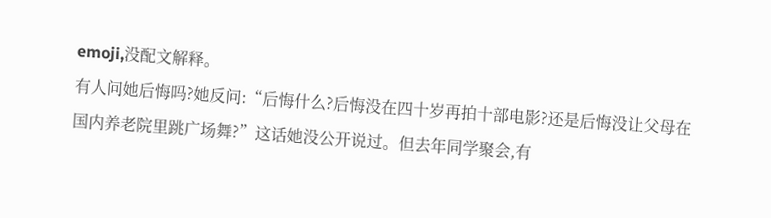emoji,没配文解释。
有人问她后悔吗?她反问:“后悔什么?后悔没在四十岁再拍十部电影?还是后悔没让父母在国内养老院里跳广场舞?”这话她没公开说过。但去年同学聚会,有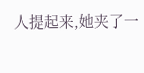人提起来,她夹了一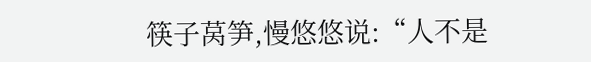筷子莴笋,慢悠悠说:“人不是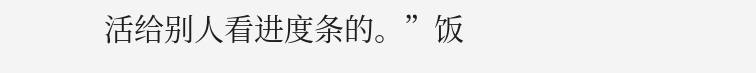活给别人看进度条的。”饭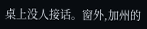桌上没人接话。窗外,加州的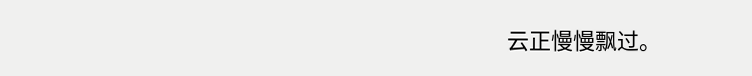云正慢慢飘过。